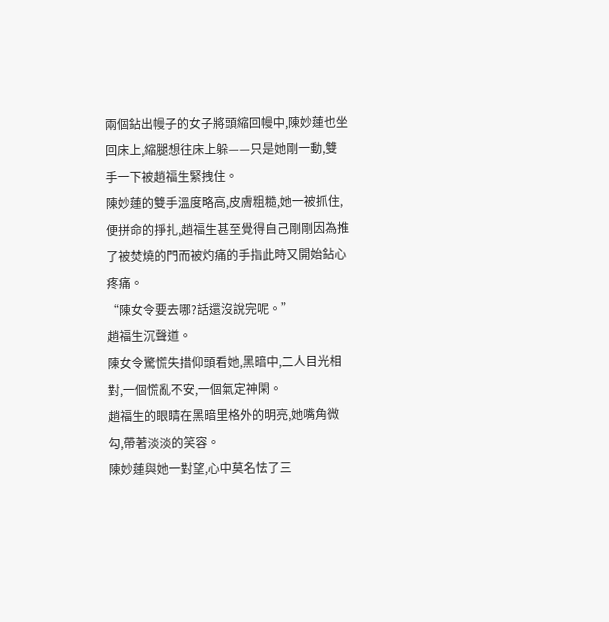兩個鉆出幔子的女子將頭縮回幔中,陳妙蓮也坐回床上,縮腿想往床上躲——只是她剛一動,雙手一下被趙福生緊拽住。
陳妙蓮的雙手溫度略高,皮膚粗糙,她一被抓住,便拼命的掙扎,趙福生甚至覺得自己剛剛因為推了被焚燒的門而被灼痛的手指此時又開始鉆心疼痛。
“陳女令要去哪?話還沒說完呢。”
趙福生沉聲道。
陳女令驚慌失措仰頭看她,黑暗中,二人目光相對,一個慌亂不安,一個氣定神閑。
趙福生的眼睛在黑暗里格外的明亮,她嘴角微勾,帶著淡淡的笑容。
陳妙蓮與她一對望,心中莫名怯了三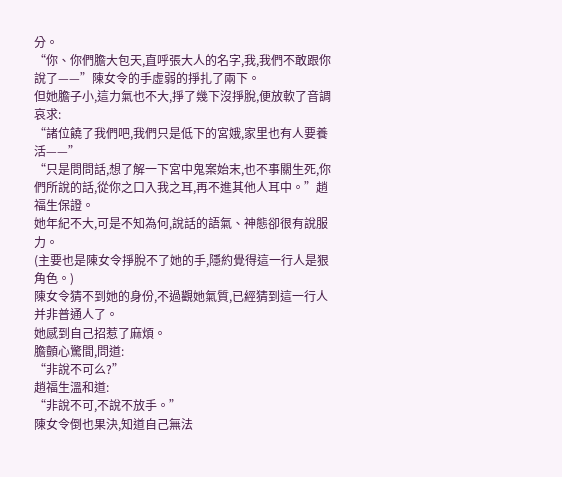分。
“你、你們膽大包天,直呼張大人的名字,我,我們不敢跟你說了——”陳女令的手虛弱的掙扎了兩下。
但她膽子小,這力氣也不大,掙了幾下沒掙脫,便放軟了音調哀求:
“諸位饒了我們吧,我們只是低下的宮娥,家里也有人要養活——”
“只是問問話,想了解一下宮中鬼案始末,也不事關生死,你們所說的話,從你之口入我之耳,再不進其他人耳中。”趙福生保證。
她年紀不大,可是不知為何,說話的語氣、神態卻很有說服力。
(主要也是陳女令掙脫不了她的手,隱約覺得這一行人是狠角色。)
陳女令猜不到她的身份,不過觀她氣質,已經猜到這一行人并非普通人了。
她感到自己招惹了麻煩。
膽顫心驚間,問道:
“非說不可么?”
趙福生溫和道:
“非說不可,不說不放手。”
陳女令倒也果決,知道自己無法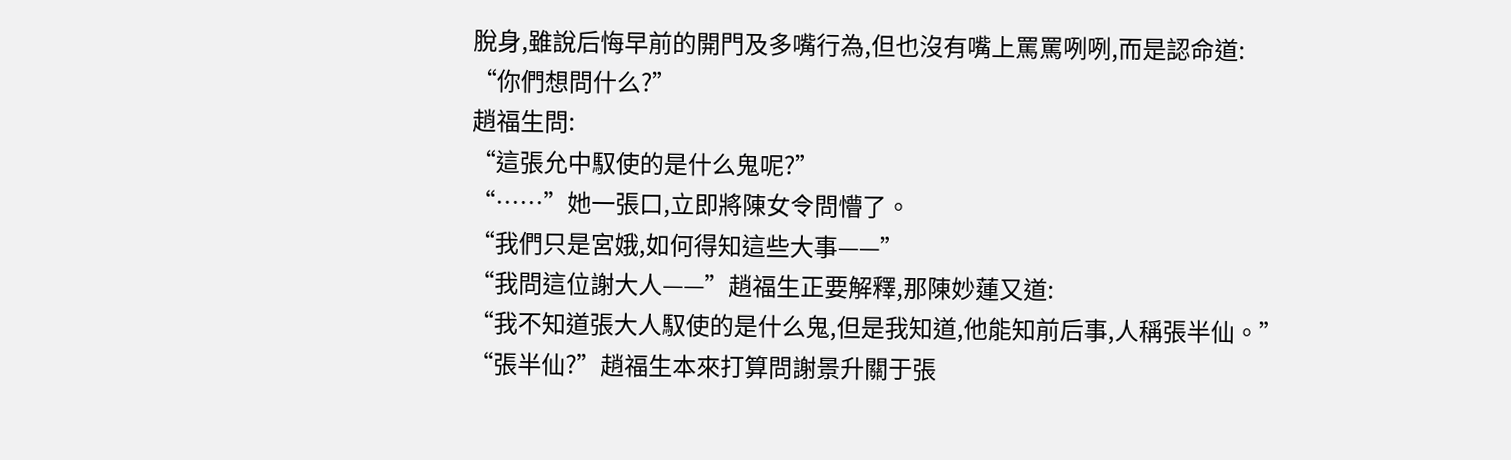脫身,雖說后悔早前的開門及多嘴行為,但也沒有嘴上罵罵咧咧,而是認命道:
“你們想問什么?”
趙福生問:
“這張允中馭使的是什么鬼呢?”
“……”她一張口,立即將陳女令問懵了。
“我們只是宮娥,如何得知這些大事——”
“我問這位謝大人——”趙福生正要解釋,那陳妙蓮又道:
“我不知道張大人馭使的是什么鬼,但是我知道,他能知前后事,人稱張半仙。”
“張半仙?”趙福生本來打算問謝景升關于張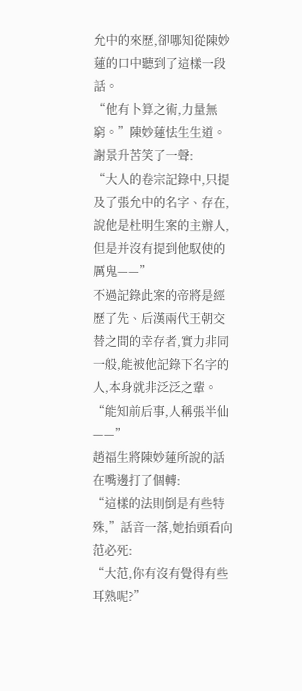允中的來歷,卻哪知從陳妙蓮的口中聽到了這樣一段話。
“他有卜算之術,力量無窮。”陳妙蓮怯生生道。
謝景升苦笑了一聲:
“大人的卷宗記錄中,只提及了張允中的名字、存在,說他是杜明生案的主辦人,但是并沒有提到他馭使的厲鬼——”
不過記錄此案的帝將是經歷了先、后漢兩代王朝交替之間的幸存者,實力非同一般,能被他記錄下名字的人,本身就非泛泛之輩。
“能知前后事,人稱張半仙——”
趙福生將陳妙蓮所說的話在嘴邊打了個轉:
“這樣的法則倒是有些特殊,”話音一落,她抬頭看向范必死:
“大范,你有沒有覺得有些耳熟呢?”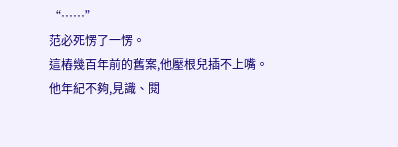“……”
范必死愣了一愣。
這樁幾百年前的舊案,他壓根兒插不上嘴。
他年紀不夠,見識、閱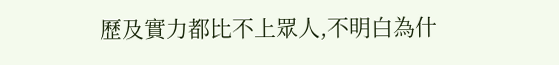歷及實力都比不上眾人,不明白為什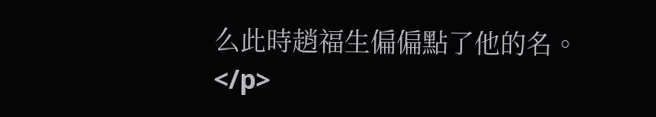么此時趙福生偏偏點了他的名。</p>